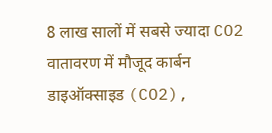8 लाख सालों में सबसे ज्यादा CO2
वातावरण में मौजूद कार्बन डाइऑक्साइड (CO2),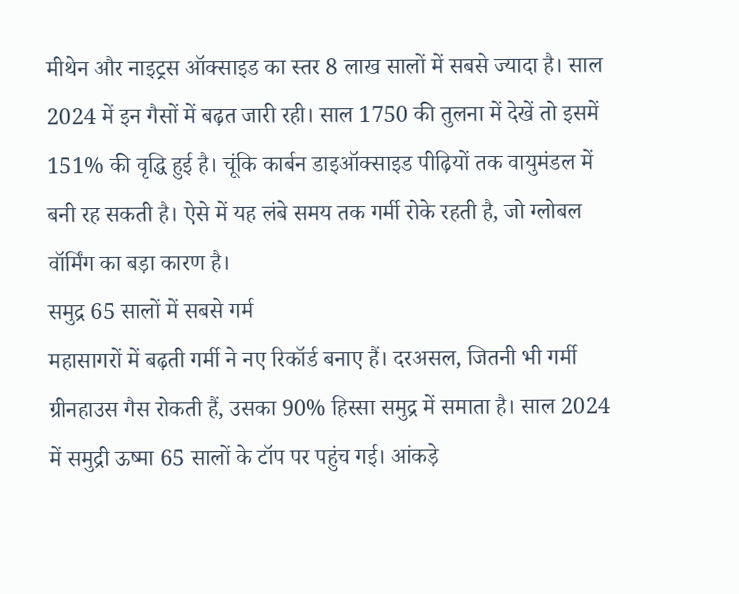मीथेन और नाइट्रस ऑक्साइड का स्तर 8 लाख सालों में सबसे ज्यादा है। साल 2024 में इन गैसों में बढ़त जारी रही। साल 1750 की तुलना में देखें तो इसमें 151% की वृद्धि हुई है। चूंकि कार्बन डाइऑक्साइड पीढ़ियों तक वायुमंडल में बनी रह सकती है। ऐसे में यह लंबे समय तक गर्मी रोके रहती है, जो ग्लोबल वॉर्मिंग का बड़ा कारण है।
समुद्र 65 सालों में सबसे गर्म
महासागरों में बढ़ती गर्मी ने नए रिकॉर्ड बनाए हैं। दरअसल, जितनी भी गर्मी ग्रीनहाउस गैस रोकती हैं, उसका 90% हिस्सा समुद्र में समाता है। साल 2024 में समुद्री ऊष्मा 65 सालों के टॉप पर पहुंच गई। आंकड़े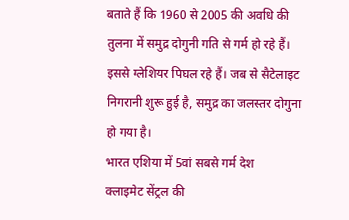बताते हैं कि 1960 से 2005 की अवधि की तुलना में समुद्र दोगुनी गति से गर्म हो रहे हैं। इससे ग्लेशियर पिघल रहे हैं। जब से सैटेलाइट निगरानी शुरू हुई है, समुद्र का जलस्तर दोगुना हो गया है।
भारत एशिया में 5वां सबसे गर्म देश
क्लाइमेट सेंट्रल की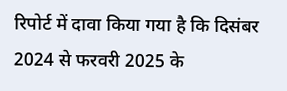रिपोर्ट में दावा किया गया है कि दिसंबर 2024 से फरवरी 2025 के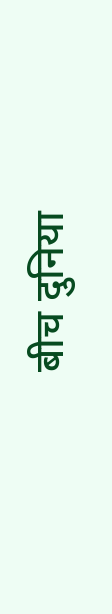बीच दुनिया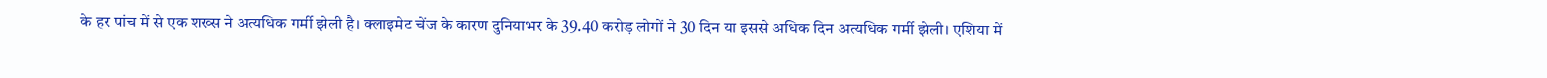के हर पांच में से एक शख्स ने अत्यधिक गर्मी झेली है। क्लाइमेट चेंज के कारण दुनियाभर के 39.40 करोड़ लोगों ने 30 दिन या इससे अधिक दिन अत्यधिक गर्मी झेली। एशिया में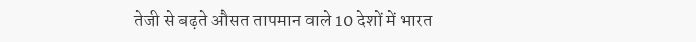तेजी से बढ़ते औसत तापमान वाले 10 देशों में भारत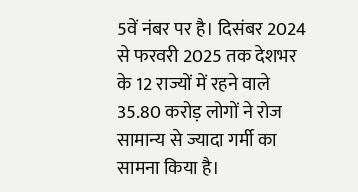5वें नंबर पर है। दिसंबर 2024 से फरवरी 2025 तक देशभर के 12 राज्यों में रहने वाले 35.80 करोड़ लोगों ने रोज सामान्य से ज्यादा गर्मी का सामना किया है।